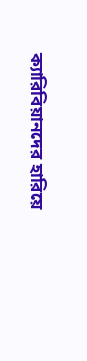ক্যারিবিয়ানদের হারিয়ে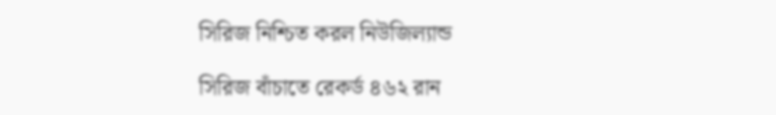সিরিজ নিশ্চিত করল নিউজিল্যান্ড

সিরিজ বাঁচাতে রেকর্ড ৪৬২ রান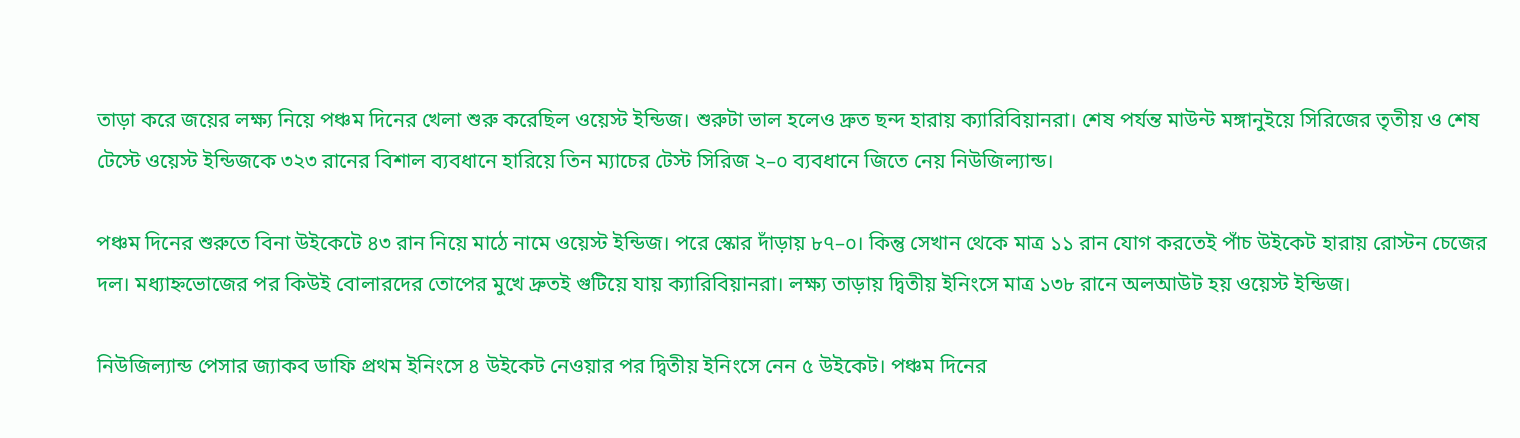তাড়া করে জয়ের লক্ষ্য নিয়ে পঞ্চম দিনের খেলা শুরু করেছিল ওয়েস্ট ইন্ডিজ। শুরুটা ভাল হলেও দ্রুত ছন্দ হারায় ক্যারিবিয়ানরা। শেষ পর্যন্ত মাউন্ট মঙ্গানুইয়ে সিরিজের তৃতীয় ও শেষ টেস্টে ওয়েস্ট ইন্ডিজকে ৩২৩ রানের বিশাল ব্যবধানে হারিয়ে তিন ম্যাচের টেস্ট সিরিজ ২–০ ব্যবধানে জিতে নেয় নিউজিল্যান্ড।

পঞ্চম দিনের শুরুতে বিনা উইকেটে ৪৩ রান নিয়ে মাঠে নামে ওয়েস্ট ইন্ডিজ। পরে স্কোর দাঁড়ায় ৮৭–০। কিন্তু সেখান থেকে মাত্র ১১ রান যোগ করতেই পাঁচ উইকেট হারায় রোস্টন চেজের দল। মধ্যাহ্নভোজের পর কিউই বোলারদের তোপের মুখে দ্রুতই গুটিয়ে যায় ক্যারিবিয়ানরা। লক্ষ্য তাড়ায় দ্বিতীয় ইনিংসে মাত্র ১৩৮ রানে অলআউট হয় ওয়েস্ট ইন্ডিজ।

নিউজিল্যান্ড পেসার জ্যাকব ডাফি প্রথম ইনিংসে ৪ উইকেট নেওয়ার পর দ্বিতীয় ইনিংসে নেন ৫ উইকেট। পঞ্চম দিনের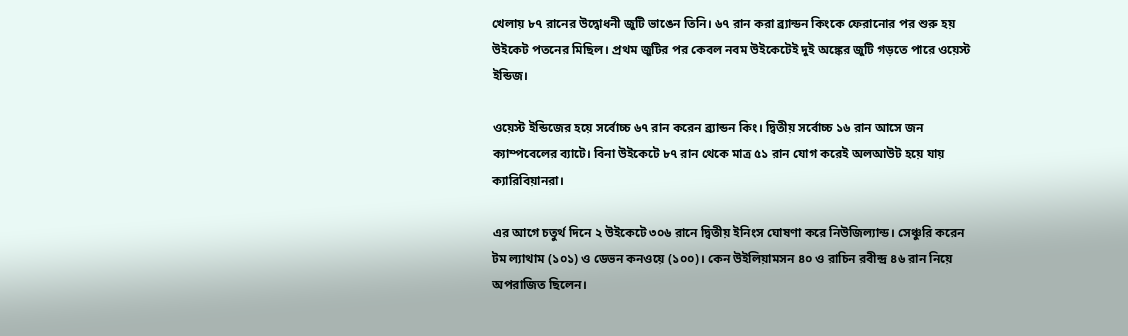খেলায় ৮৭ রানের উদ্বোধনী জুটি ভাঙেন তিনি। ৬৭ রান করা ব্র্যান্ডন কিংকে ফেরানোর পর শুরু হয় উইকেট পতনের মিছিল। প্রথম জুটির পর কেবল নবম উইকেটেই দুই অঙ্কের জুটি গড়তে পারে ওয়েস্ট ইন্ডিজ।

ওয়েস্ট ইন্ডিজের হয়ে সর্বোচ্চ ৬৭ রান করেন ব্র্যান্ডন কিং। দ্বিতীয় সর্বোচ্চ ১৬ রান আসে জন ক্যাম্পবেলের ব্যাটে। বিনা উইকেটে ৮৭ রান থেকে মাত্র ৫১ রান যোগ করেই অলআউট হয়ে যায় ক্যারিবিয়ানরা।

এর আগে চতুর্থ দিনে ২ উইকেটে ৩০৬ রানে দ্বিতীয় ইনিংস ঘোষণা করে নিউজিল্যান্ড। সেঞ্চুরি করেন টম ল্যাথাম (১০১) ও ডেভন কনওয়ে (১০০)। কেন উইলিয়ামসন ৪০ ও রাচিন রবীন্দ্র ৪৬ রান নিয়ে অপরাজিত ছিলেন।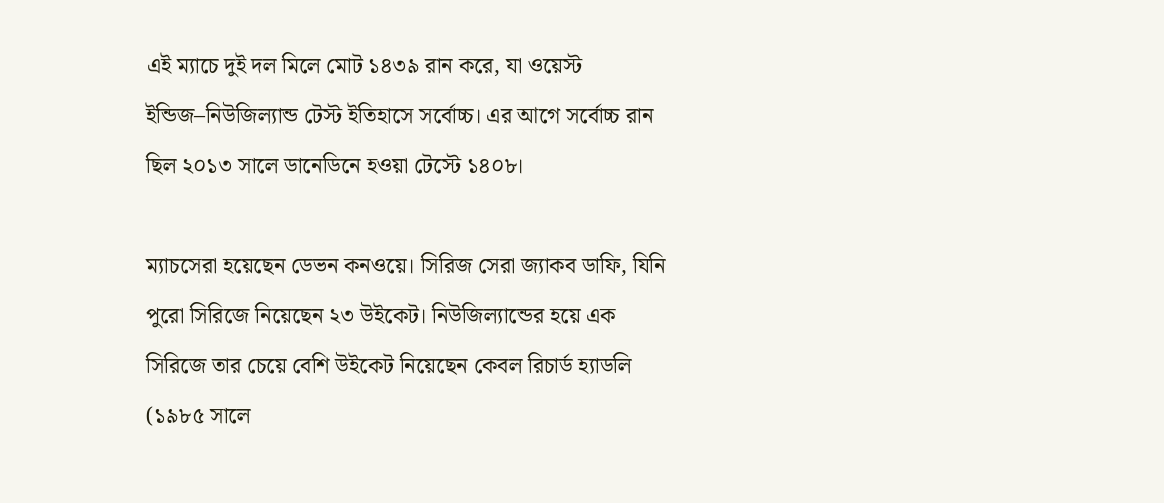এই ম্যাচে দুই দল মিলে মোট ১৪৩৯ রান করে, যা ওয়েস্ট ইন্ডিজ–নিউজিল্যান্ড টেস্ট ইতিহাসে সর্বোচ্চ। এর আগে সর্বোচ্চ রান ছিল ২০১৩ সালে ডানেডিনে হওয়া টেস্টে ১৪০৮।

ম্যাচসেরা হয়েছেন ডেভন কনওয়ে। সিরিজ সেরা জ্যাকব ডাফি, যিনি পুরো সিরিজে নিয়েছেন ২৩ উইকেট। নিউজিল্যান্ডের হয়ে এক সিরিজে তার চেয়ে বেশি উইকেট নিয়েছেন কেবল রিচার্ড হ্যাডলি (১৯৮৫ সালে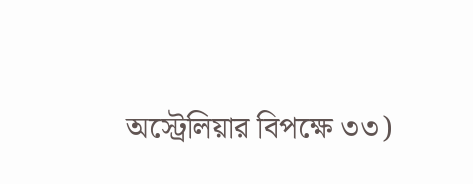অস্ট্রেলিয়ার বিপক্ষে ৩৩)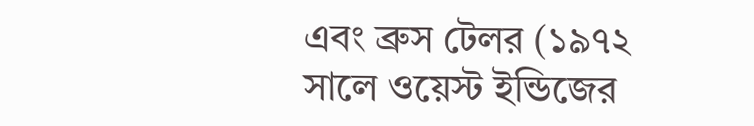এবং ব্রুস টেলর (১৯৭২ সালে ওয়েস্ট ইন্ডিজের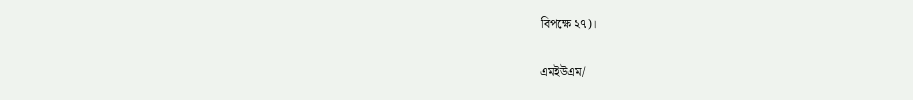বিপক্ষে ২৭)।

এমইউএম/